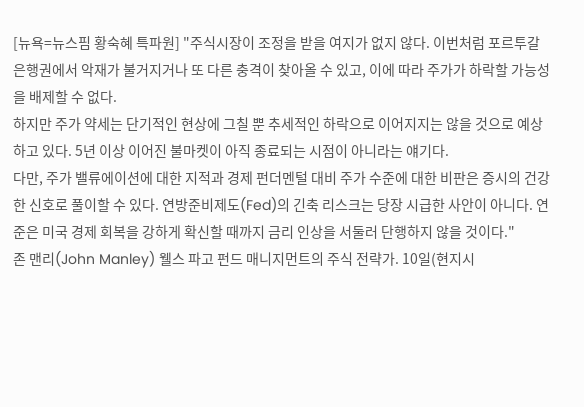[뉴욕=뉴스핌 황숙혜 특파원] "주식시장이 조정을 받을 여지가 없지 않다. 이번처럼 포르투갈 은행권에서 악재가 불거지거나 또 다른 충격이 찾아올 수 있고, 이에 따라 주가가 하락할 가능성을 배제할 수 없다.
하지만 주가 약세는 단기적인 현상에 그칠 뿐 추세적인 하락으로 이어지지는 않을 것으로 예상하고 있다. 5년 이상 이어진 불마켓이 아직 종료되는 시점이 아니라는 얘기다.
다만, 주가 밸류에이션에 대한 지적과 경제 펀더멘털 대비 주가 수준에 대한 비판은 증시의 건강한 신호로 풀이할 수 있다. 연방준비제도(Fed)의 긴축 리스크는 당장 시급한 사안이 아니다. 연준은 미국 경제 회복을 강하게 확신할 때까지 금리 인상을 서둘러 단행하지 않을 것이다."
존 맨리(John Manley) 웰스 파고 펀드 매니지먼트의 주식 전략가. 10일(현지시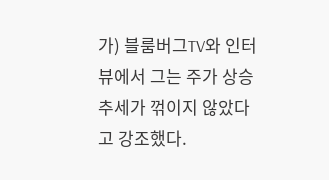가) 블룸버그TV와 인터뷰에서 그는 주가 상승 추세가 꺾이지 않았다고 강조했다.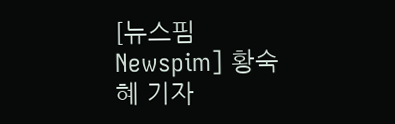[뉴스핌 Newspim] 황숙혜 기자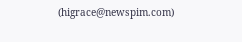(higrace@newspim.com)